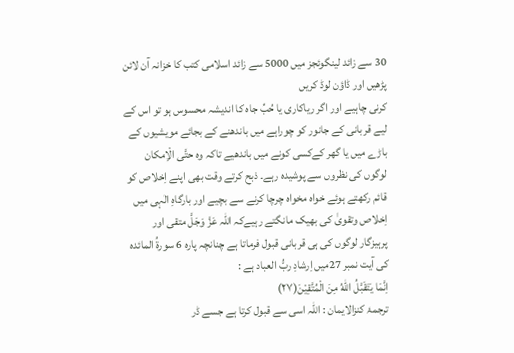30 سے زائد لینگوئجز میں 5000 سے زائد اسلامی کتب کا خزانہ آن لائن پڑھیں اور ڈاؤن لوڈ کریں
کرنی چاہیے اور اگر ریاکاری یا حُبِّ جاہ کا اندیشہ محسوس ہو تو اس کے لیے قربانی کے جانور کو چوراہے میں باندھنے کے بجائے مویشیوں کے باڑے میں یا گھر کےکسی کونے میں باندھیے تاکہ وہ حتَّی الْاِمکان لوگوں کی نظروں سے پوشیدہ رہے۔ ذبح کرتے وقت بھی اپنے اِخلاص کو قائم رکھتے ہوئے خواہ مخواہ چرچا کرنے سے بچیے اور بارگاہِ الٰہی میں اِخلاص وتقویٰ کی بھیک مانگتے رہیےکہ اللہ عَزَّ وَجَلَّ متقی اور پرہیزگار لوگوں کی ہی قربانی قبول فرماتا ہے چنانچہ پارہ 6 سورۃُ المائدہ کی آیت نمبر 27میں اِرشادِ ربُّ العباد ہے :
اِنَّمَا یَتَقَبَّلُ اللّٰهُ مِنَ الْمُتَّقِیْنَ(۲۷)
ترجمۂ کنزالایمان : اللہ اسی سے قبول کرتا ہے جسے ڈر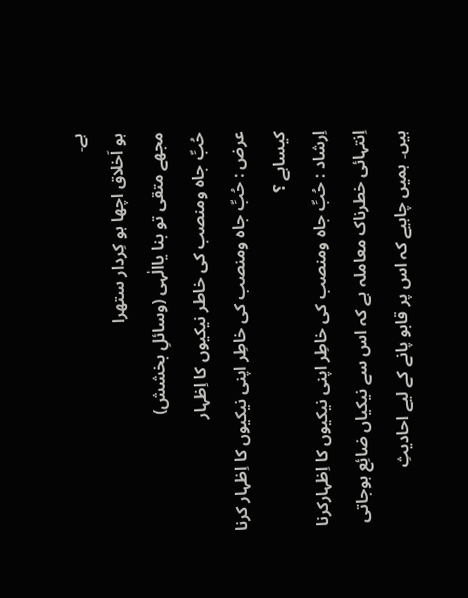ہے۔
ہو اَخلاق اچھا ہو کِردار ستھرا
مجھے متقی تو بنا یاالٰہی (وسائلِ بخشش)
حُبِّ جاہ ومنصب کی خاطر نيكيوں کا اِظہار
عرض : حُبِّ جاہ ومنصب کی خاطِر اپنی نیکیوں کا اِظہار کرنا کیساہے ؟
اِرشاد : حُبِّ جاہ ومنصب کی خاطِر اپنی نیکیوں کا اِظہارکرنا اِنتہائی خطرناک معاملہ ہے کہ اس سے نیکیاں ضائِع ہوجاتی ہیں۔ ہمیں چاہیے کہ اس پر قابو پانے کے لیے احادیثِ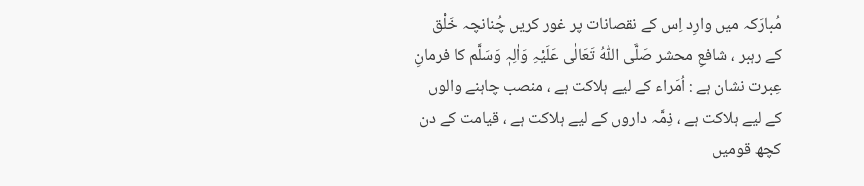مُبارَکہ میں وارِد اِس کے نقصانات پر غور کریں چُنانچہ خَلْق کے رہبر ، شافعِ محشر صَلَّی اللّٰہُ تَعَالٰی عَلَیْہِ وَاٰلِہٖ وَسَلَّم کا فرمانِ عِبرت نشان ہے : اُمَراء کے لیے ہلاکت ہے ، منصب چاہنے والوں کے لیے ہلاکت ہے ، ذِمَّہ داروں کے لیے ہلاکت ہے ، قيامت کے دن کچھ قوميں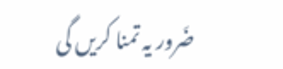ضَرور یہ تمنا کريں گی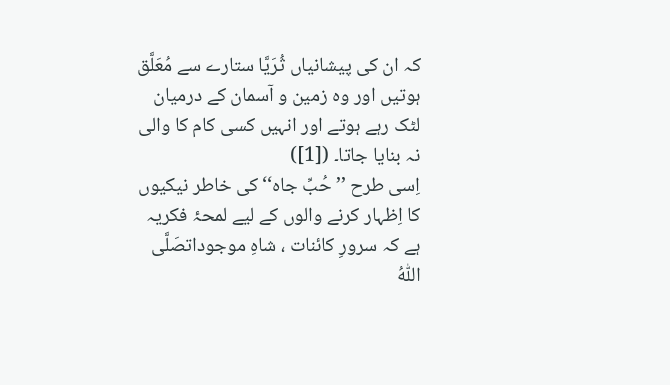کہ ان کی پيشانياں ثُرَيَّا ستارے سے مُعَلَّق ہوتيں اور وہ زمين و آسمان کے درميان لٹک رہے ہوتے اور انہيں کسی کام کا والی نہ بنايا جاتا۔ ([1])
اِسی طرح ’’حُبِّ جاہ‘‘کی خاطر نیکیوں کا اِظہار کرنے والوں کے لیے لمحۂ فکریہ ہے کہ سرورِ کائنات ، شاہِ موجوداتصَلَّی اللّٰہُ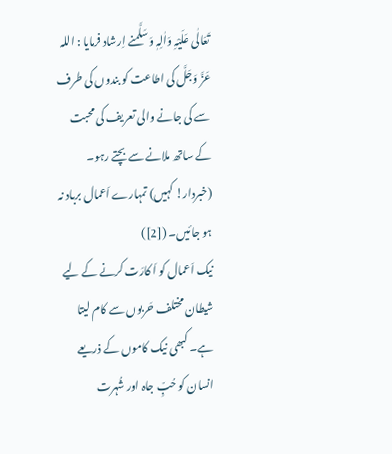تَعَالٰی عَلَیْہِ وَاٰلِہٖ وَسَلَّمنے اِرشاد فرمایا : اللہ عَزَّ وَجَلَّ کی اطاعت کو بندوں کی طرف سے کی جانے والی تعریف کی محبت کے ساتھ ملانے سے بچتے رہو۔ (خبردار! کہیں) تمہارے اَعمال برباد نہ ہو جائیں۔ ([2])
نیک اَعمال کو اَ کارَت کرنے کے لیے شیطان مختلف حَربوں سے کام لیتا ہے۔ کبھی نیک کاموں کے ذریعے انسان کو حُبِّ جاہ اور شُہرت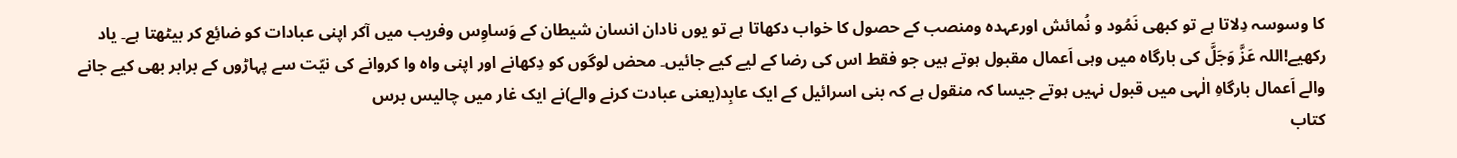کا وسوسہ دِلاتا ہے تو کبھی نَمُود و نُمائش اورعہدہ ومنصب کے حصول کا خواب دکھاتا ہے تو یوں نادان انسان شیطان کے وَساوِس وفریب میں آکر اپنی عبادات کو ضائِع کر بیٹھتا ہے۔ یاد رکھیے!اللہ عَزَّ وَجَلَّ کی بارگاہ میں وہی اَعمال مقبول ہوتے ہیں جو فقط اس کی رضا کے لیے کیے جائیں۔ محض لوگوں کو دِکھانے اور اپنی واہ وا کروانے کی نیّت سے پہاڑوں کے برابر بھی کیے جانے والے اَعمال بارگاہِ الٰہی میں قبول نہیں ہوتے جیسا کہ منقول ہے کہ بنی اسرائیل کے ایک عابِد(یعنی عبادت کرنے والے)نے ایک غار میں چالیس برس
کتاب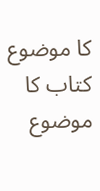کا موضوع
کتاب کا موضوع